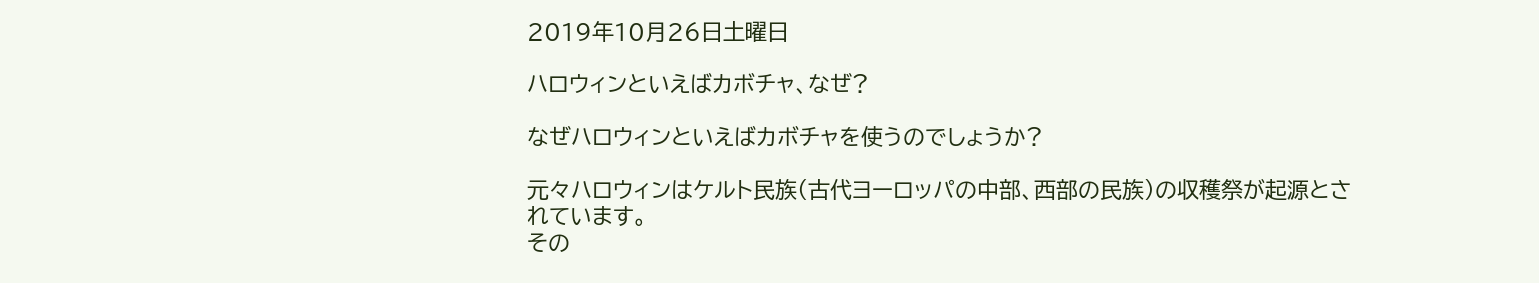2019年10月26日土曜日

ハロウィンといえばカボチャ、なぜ?

なぜハロウィンといえばカボチャを使うのでしょうか?

元々ハロウィンはケルト民族(古代ヨーロッパの中部、西部の民族)の収穫祭が起源とされています。
その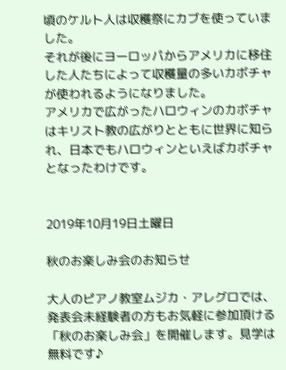頃のケルト人は収穫祭にカブを使っていました。
それが後にヨーロッパからアメリカに移住した人たちによって収穫量の多いカボチャが使われるようになりました。
アメリカで広がったハロウィンのカボチャはキリスト教の広がりとともに世界に知られ、日本でもハロウィンといえばカボチャとなったわけです。


2019年10月19日土曜日

秋のお楽しみ会のお知らせ

大人のピアノ教室ムジカ・アレグロでは、発表会未経験者の方もお気軽に参加頂ける「秋のお楽しみ会」を開催します。見学は無料です♪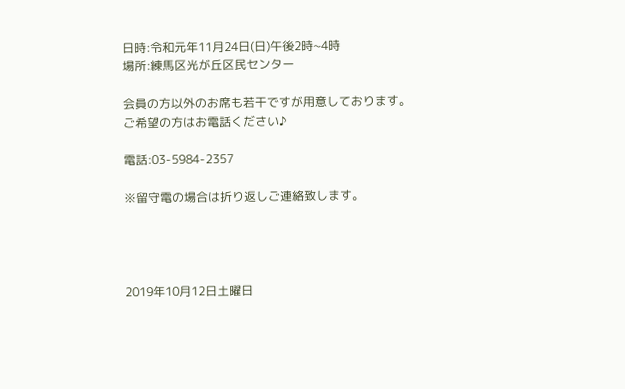日時:令和元年11月24日(日)午後2時~4時
場所:練馬区光が丘区民センター

会員の方以外のお席も若干ですが用意しております。
ご希望の方はお電話ください♪

電話:03-5984-2357

※留守電の場合は折り返しご連絡致します。




2019年10月12日土曜日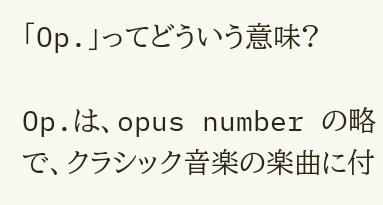「Op.」ってどういう意味?

Op.は、opus number の略で、クラシック音楽の楽曲に付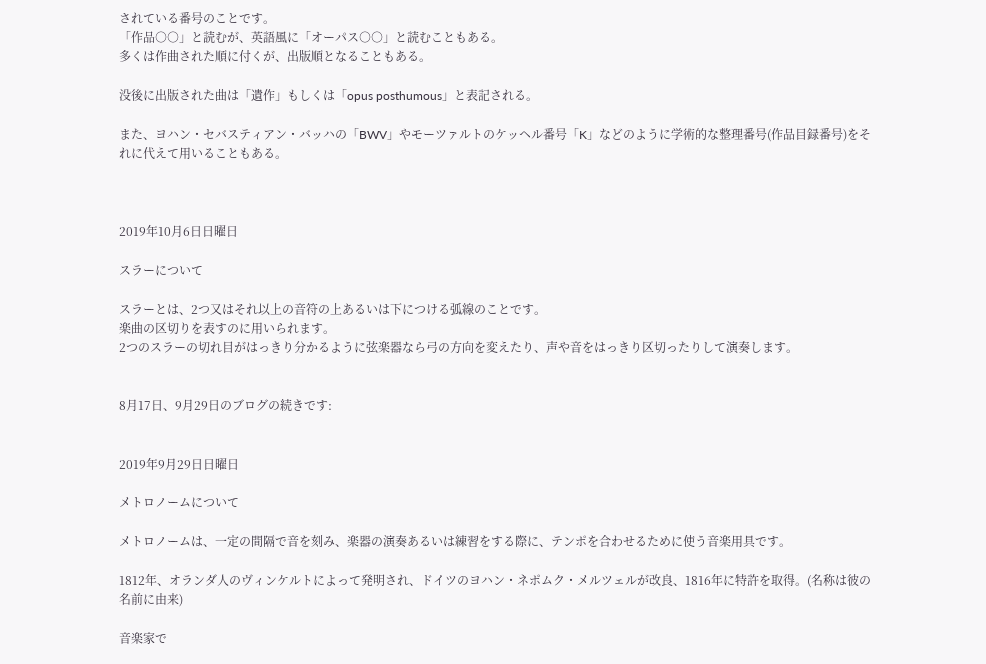されている番号のことです。
「作品○○」と読むが、英語風に「オーパス○○」と読むこともある。
多くは作曲された順に付くが、出版順となることもある。

没後に出版された曲は「遺作」もしくは「opus posthumous」と表記される。

また、ヨハン・セバスティアン・バッハの「BWV」やモーツァルトのケッヘル番号「K」などのように学術的な整理番号(作品目録番号)をそれに代えて用いることもある。



2019年10月6日日曜日

スラーについて

スラーとは、2つ又はそれ以上の音符の上あるいは下につける弧線のことです。
楽曲の区切りを表すのに用いられます。
2つのスラーの切れ目がはっきり分かるように弦楽器なら弓の方向を変えたり、声や音をはっきり区切ったりして演奏します。


8月17日、9月29日のブログの続きです:


2019年9月29日日曜日

メトロノームについて

メトロノームは、一定の間隔で音を刻み、楽器の演奏あるいは練習をする際に、テンポを合わせるために使う音楽用具です。

1812年、オランダ人のヴィンケルトによって発明され、ドイツのヨハン・ネポムク・メルツェルが改良、1816年に特許を取得。(名称は彼の名前に由来)

音楽家で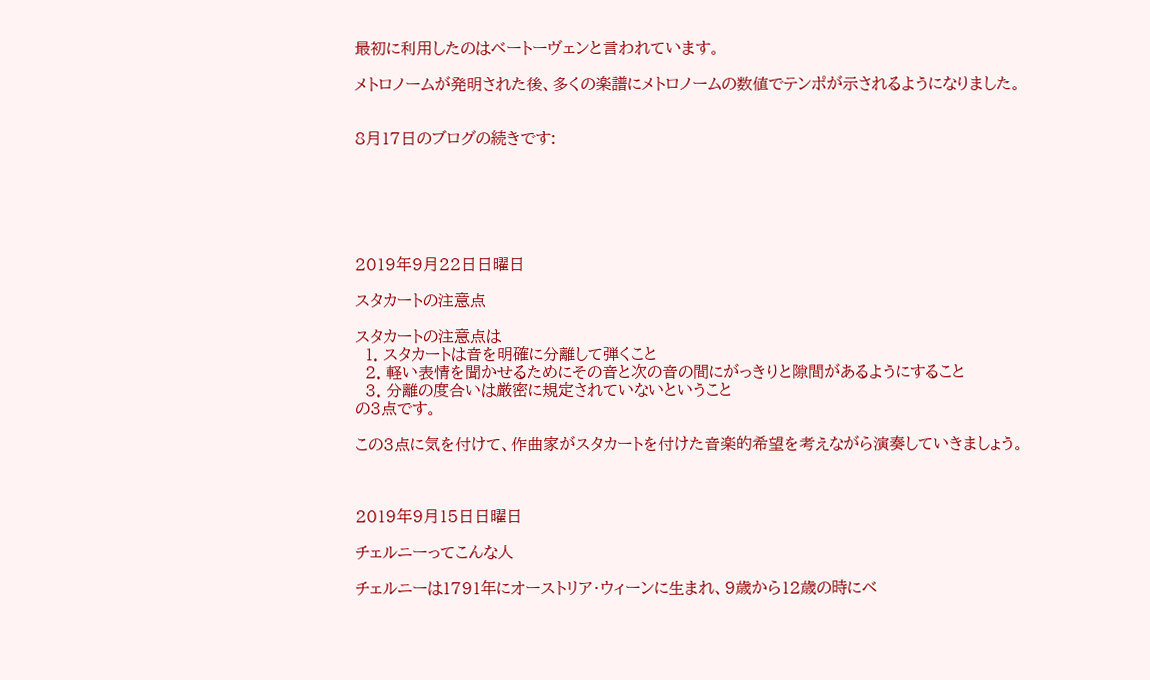最初に利用したのはベートーヴェンと言われています。

メトロノームが発明された後、多くの楽譜にメトロノームの数値でテンポが示されるようになりました。


8月17日のブログの続きです:






2019年9月22日日曜日

スタカートの注意点

スタカートの注意点は
  1. スタカートは音を明確に分離して弾くこと
  2. 軽い表情を聞かせるためにその音と次の音の間にがっきりと隙間があるようにすること
  3. 分離の度合いは厳密に規定されていないということ
の3点です。

この3点に気を付けて、作曲家がスタカートを付けた音楽的希望を考えながら演奏していきましょう。



2019年9月15日日曜日

チェルニーってこんな人

チェルニーは1791年にオーストリア・ウィーンに生まれ、9歳から12歳の時にベ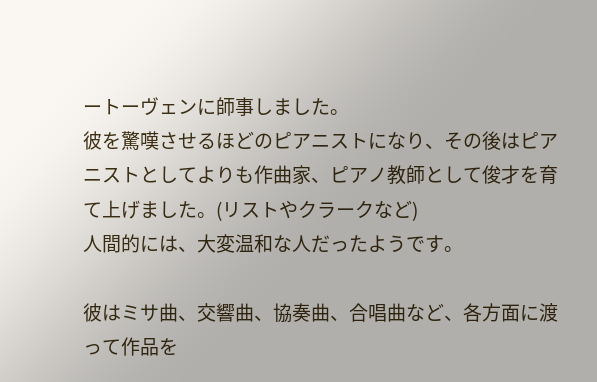ートーヴェンに師事しました。
彼を驚嘆させるほどのピアニストになり、その後はピアニストとしてよりも作曲家、ピアノ教師として俊才を育て上げました。(リストやクラークなど)
人間的には、大変温和な人だったようです。

彼はミサ曲、交響曲、協奏曲、合唱曲など、各方面に渡って作品を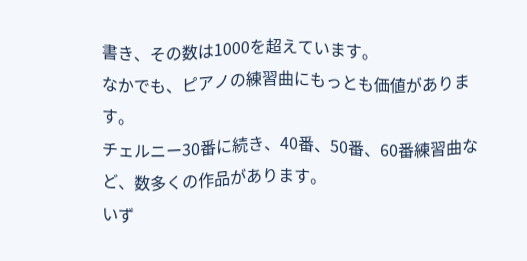書き、その数は1000を超えています。
なかでも、ピアノの練習曲にもっとも価値があります。
チェルニー30番に続き、40番、50番、60番練習曲など、数多くの作品があります。
いず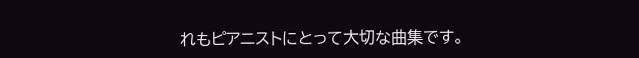れもピアニストにとって大切な曲集です。